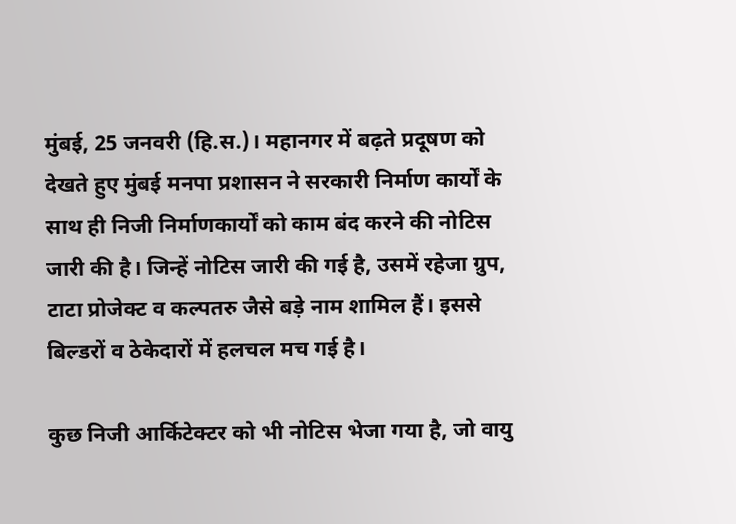मुंबई, 25 जनवरी (हि.स.)। महानगर में बढ़ते प्रदूषण को देखते हुए मुंबई मनपा प्रशासन ने सरकारी निर्माण कार्यों के साथ ही निजी निर्माणकार्यों को काम बंद करने की नोटिस जारी की है। जिन्हें नोटिस जारी की गई है, उसमें रहेजा ग्रुप, टाटा प्रोजेक्ट व कल्पतरु जैसे बड़े नाम शामिल हैं। इससे बिल्डरों व ठेकेदारों में हलचल मच गई है।

कुछ निजी आर्किटेक्टर को भी नोटिस भेजा गया है, जो वायु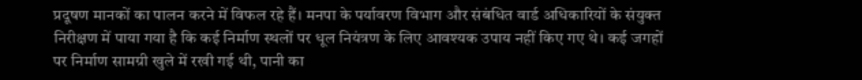प्रदूषण मानकों का पालन करने में विफल रहे हैं। मनपा के पर्यावरण विभाग और संबंधित वार्ड अधिकारियों के संयुक्त निरीक्षण में पाया गया है कि कई निर्माण स्थलों पर धूल नियंत्रण के लिए आवश्यक उपाय नहीं किए गए थे। कई जगहों पर निर्माण सामग्री खुले में रखी गई थी, पानी का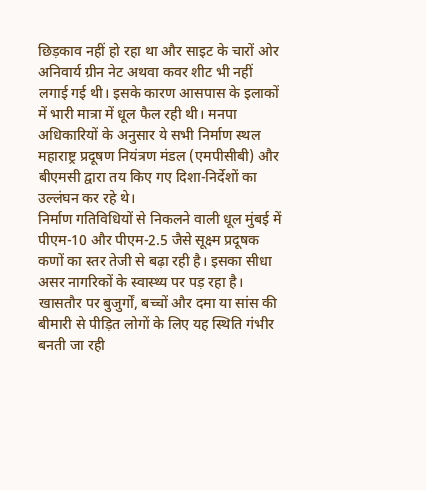छिड़काव नहीं हो रहा था और साइट के चारों ओर अनिवार्य ग्रीन नेट अथवा कवर शीट भी नहीं लगाई गई थी। इसके कारण आसपास के इलाकों में भारी मात्रा में धूल फैल रही थी। मनपा अधिकारियों के अनुसार ये सभी निर्माण स्थल महाराष्ट्र प्रदूषण नियंत्रण मंडल (एमपीसीबी) और बीएमसी द्वारा तय किए गए दिशा-निर्देशों का उल्लंघन कर रहे थे।
निर्माण गतिविधियों से निकलने वाली धूल मुंबई में पीएम-10 और पीएम-2.5 जैसे सूक्ष्म प्रदूषक कणों का स्तर तेजी से बढ़ा रही है। इसका सीधा असर नागरिकों के स्वास्थ्य पर पड़ रहा है। खासतौर पर बुजुर्गों, बच्चों और दमा या सांस की बीमारी से पीड़ित लोगों के लिए यह स्थिति गंभीर बनती जा रही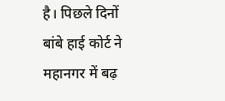है। पिछले दिनों बांबे हाई कोर्ट ने महानगर में बढ़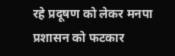रहे प्रदूषण को लेकर मनपा प्रशासन को फटकार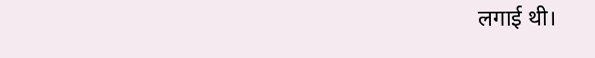लगाई थी।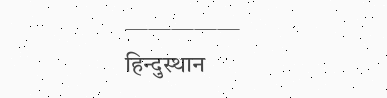—————
हिन्दुस्थान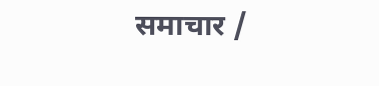समाचार /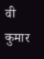वी कुमार